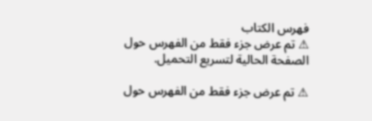فهرس الكتاب
⚠ تم عرض جزء فقط من الفهرس حول الصفحة الحالية لتسريع التحميل.

⚠ تم عرض جزء فقط من الفهرس حول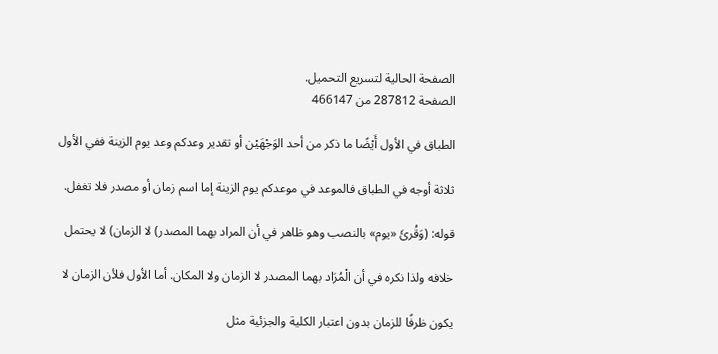الصفحة الحالية لتسريع التحميل.
الصفحة 287812 من 466147

الطباق في الأول أَيْضًا ما ذكر من أحد الوَجْهَيْن أو تقدير وعدكم وعد يوم الزينة ففي الأول

ثلاثة أوجه في الطباق فالموعد في موعدكم يوم الزينة إما اسم زمان أو مصدر فلا تغفل.

قوله: (وَقُرئَ «يوم» بالنصب وهو ظاهر في أن المراد بهما المصدر) لا الزمان) لا يحتمل

خلافه ولذا نكره في أن الْمُرَاد بهما المصدر لا الزمان ولا المكان. أما الأول فلأن الزمان لا

يكون ظرفًا للزمان بدون اعتبار الكلية والجزئية مثل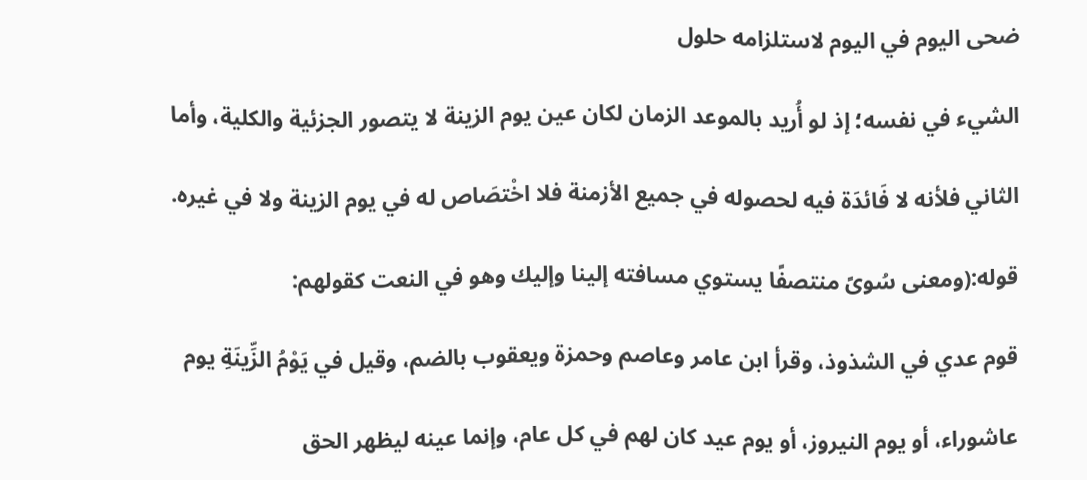ضحى اليوم في اليوم لاستلزامه حلول

الشيء في نفسه؛ إذ لو أُريد بالموعد الزمان لكان عين يوم الزينة لا يتصور الجزئية والكلية، وأما

الثاني فلأنه لا فَائدَة فيه لحصوله في جميع الأزمنة فلا اخْتصَاص له في يوم الزينة ولا في غيره.

قوله:(ومعنى سُوىً منتصفًا يستوي مسافته إلينا وإليك وهو في النعت كقولهم:

قوم عدي في الشذوذ، وقرأ ابن عامر وعاصم وحمزة ويعقوب بالضم، وقيل في يَوْمُ الزِّينَةِ يوم

عاشوراء، أو يوم النيروز، أو يوم عيد كان لهم في كل عام، وإنما عينه ليظهر الحق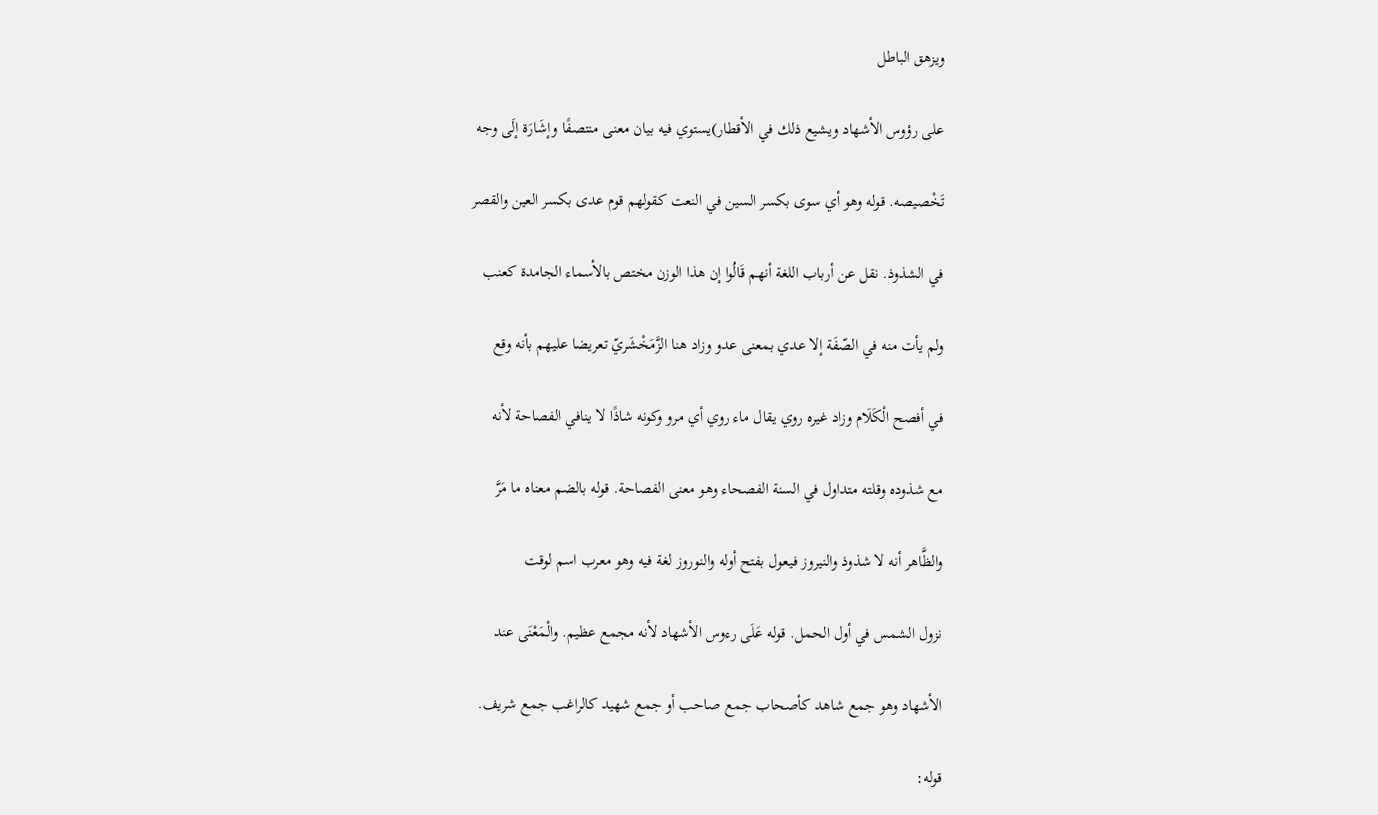ويزهق الباطل

على رؤوس الأشهاد ويشيع ذلك في الأقطار)يستوي فيه بيان معنى منتصفًا وإشَارَة إلَى وجه

تَخْصيصه. قوله وهو أي سوى بكسر السين في النعت كقولهم قوم عدى بكسر العين والقصر

في الشذوذ. نقل عن أرباب اللغة أنهم قَالُوا إن هذا الوزن مختص بالأسماء الجامدة كعنب

ولم يأت منه في الصّفَة إلا عدي بمعنى عدو وزاد هنا الزَّمَخْشَريّ تعريضا عليهم بأنه وقع

في أفصح الْكَلَام وزاد غيره روي يقال ماء روي أي مرو وكونه شاذًا لا ينافي الفصاحة لأنه

مع شذوده وقلته متداول في السنة الفصحاء وهو معنى الفصاحة. قوله بالضم معناه ما مَرَّ

والظَّاهر أنه لا شذوذ والنيروز فيعول بفتح أوله والنوروز لغة فيه وهو معرب اسم لوقت

نزول الشمس في أول الحمل. قوله عَلَى رءوس الأشهاد لأنه مجمع عظيم. والْمَعْنَى عند

الأشهاد وهو جمع شاهد كأصحاب جمع صاحب أو جمع شهيد كالراغب جمع شريف.

قوله: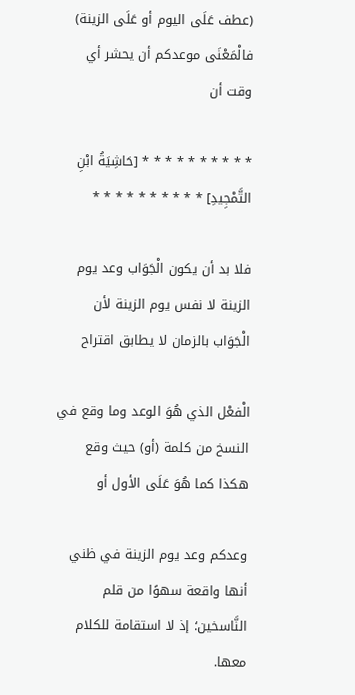(عطف عَلَى اليوم أو عَلَى الزينة) فالْمَعْنَى موعدكم أن يحشر أي وقت أن

* * * * * * * * * * [حَاشِيَةُ ابْنِ التَّمْجِيدِ] * * * * * * * * * *

فلا بد أن يكون الْجَوَاب وعد يوم الزينة لا نفس يوم الزينة لأن الْجَوَاب بالزمان لا يطابق اقتراح

الْفعْل الذي هُوَ الوعد وما وقع في النسخ من كلمة (أو) حيث وقع هكذا كما هُوَ عَلَى الأول أو

وعدكم وعد يوم الزينة في ظني أنها واقعة سهوًا من قلم النَّاسخين؛ إذ لا استقامة للكلام معها.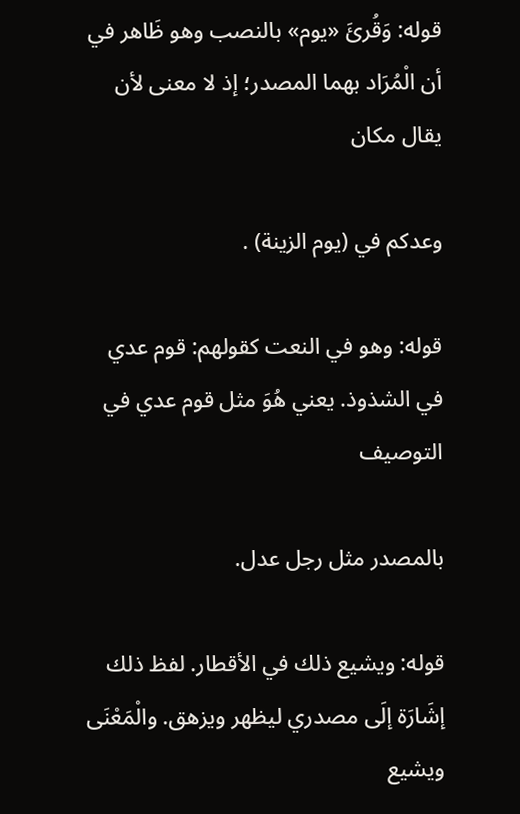قوله: وَقُرئَ «يوم» بالنصب وهو ظَاهر في أن الْمُرَاد بهما المصدر؛ إذ لا معنى لأن يقال مكان

وعدكم في (يوم الزينة) .

قوله: وهو في النعت كقولهم: قوم عدي في الشذوذ. يعني هُوَ مثل قوم عدي في التوصيف

بالمصدر مثل رجل عدل.

قوله: ويشيع ذلك في الأقطار. لفظ ذلك إشَارَة إلَى مصدري ليظهر ويزهق. والْمَعْنَى ويشيع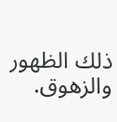ذلك الظهور والزهوق.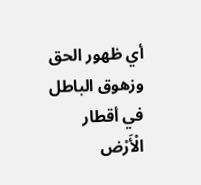أي ظهور الحق وزهوق الباطل في أقطار الْأَرْض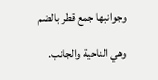وجوانبها جمع قطر بالضم

وهي الناحية والجانب.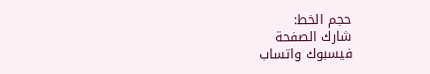حجم الخط:
شارك الصفحة
فيسبوك واتساب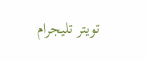تويتر تليجرام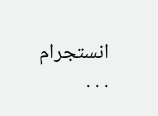انستجرام
. . .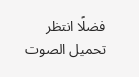فضلًا انتظر تحميل الصوت